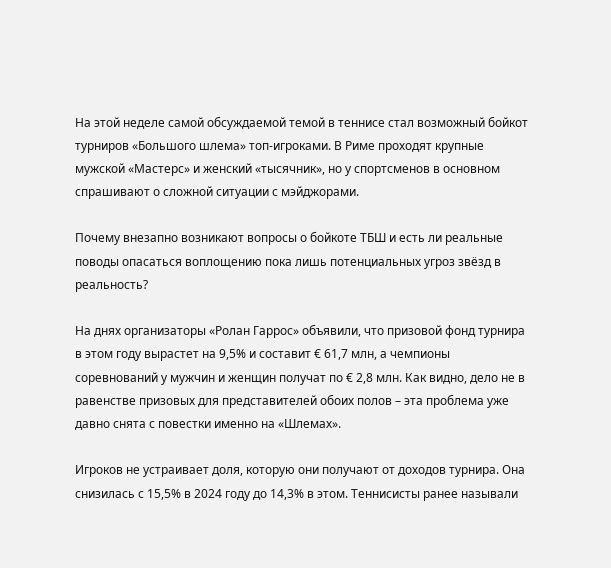На этой неделе самой обсуждаемой темой в теннисе стал возможный бойкот турниров «Большого шлема» топ-игроками. В Риме проходят крупные мужской «Мастерс» и женский «тысячник», но у спортсменов в основном спрашивают о сложной ситуации с мэйджорами.

Почему внезапно возникают вопросы о бойкоте ТБШ и есть ли реальные поводы опасаться воплощению пока лишь потенциальных угроз звёзд в реальность?

На днях организаторы «Ролан Гаррос» объявили, что призовой фонд турнира в этом году вырастет на 9,5% и составит € 61,7 млн, а чемпионы соревнований у мужчин и женщин получат по € 2,8 млн. Как видно, дело не в равенстве призовых для представителей обоих полов – эта проблема уже давно снята с повестки именно на «Шлемах».

Игроков не устраивает доля, которую они получают от доходов турнира. Она снизилась с 15,5% в 2024 году до 14,3% в этом. Теннисисты ранее называли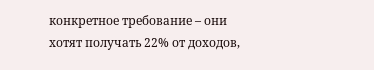конкретное требование – они хотят получать 22% от доходов,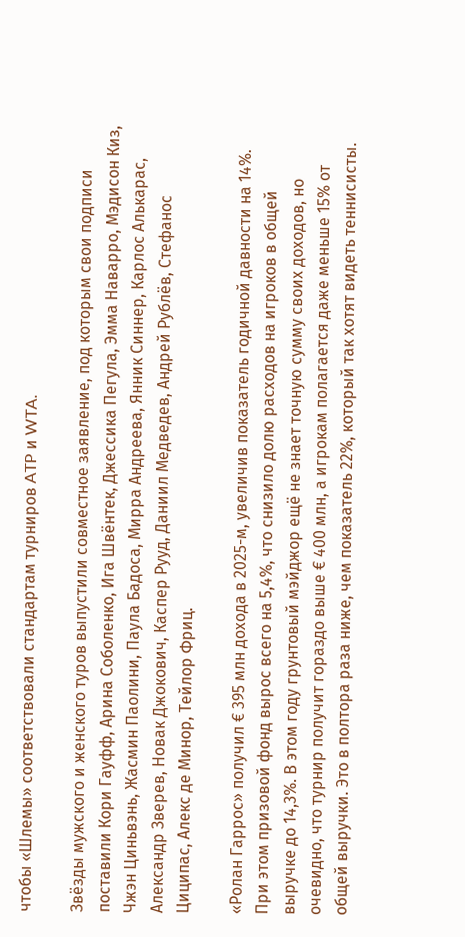чтобы «Шлемы» соответствовали стандартам турниров ATP и WTA.

Звёзды мужского и женского туров выпустили совместное заявление, под которым свои подписи поставили Кори Гауфф, Арина Соболенко, Ига Швёнтек, Джессика Пегула, Эмма Наварро, Мэдисон Киз, Чжэн Циньвэнь, Жасмин Паолини, Паула Бадоса, Мирра Андреева, Янник Синнер, Карлос Алькарас, Александр Зверев, Новак Джокович, Каспер Рууд, Даниил Медведев, Андрей Рублёв, Стефанос Циципас, Алекс де Минор, Тейлор Фриц.

«Ролан Гаррос» получил € 395 млн дохода в 2025-м, увеличив показатель годичной давности на 14%. При этом призовой фонд вырос всего на 5,4%, что снизило долю расходов на игроков в общей выручке до 14,3%. В этом году грунтовый мэйджор ещё не знает точную сумму своих доходов, но очевидно, что турнир получит гораздо выше € 400 млн, а игрокам полагается даже меньше 15% от общей выручки. Это в полтора раза ниже, чем показатель 22%, который так хотят видеть теннисисты.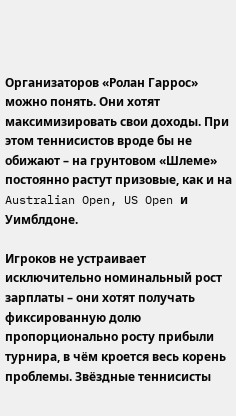Организаторов «Ролан Гаррос» можно понять. Они хотят максимизировать свои доходы. При этом теннисистов вроде бы не обижают – на грунтовом «Шлеме» постоянно растут призовые, как и на Australian Open, US Open и Уимблдоне.

Игроков не устраивает исключительно номинальный рост зарплаты – они хотят получать фиксированную долю пропорционально росту прибыли турнира, в чём кроется весь корень проблемы. Звёздные теннисисты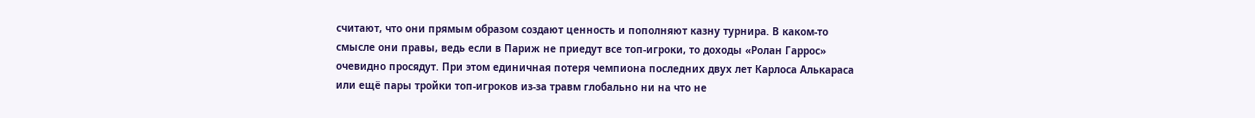считают, что они прямым образом создают ценность и пополняют казну турнира. В каком-то смысле они правы, ведь если в Париж не приедут все топ-игроки, то доходы «Ролан Гаррос» очевидно просядут. При этом единичная потеря чемпиона последних двух лет Карлоса Алькараса или ещё пары тройки топ-игроков из-за травм глобально ни на что не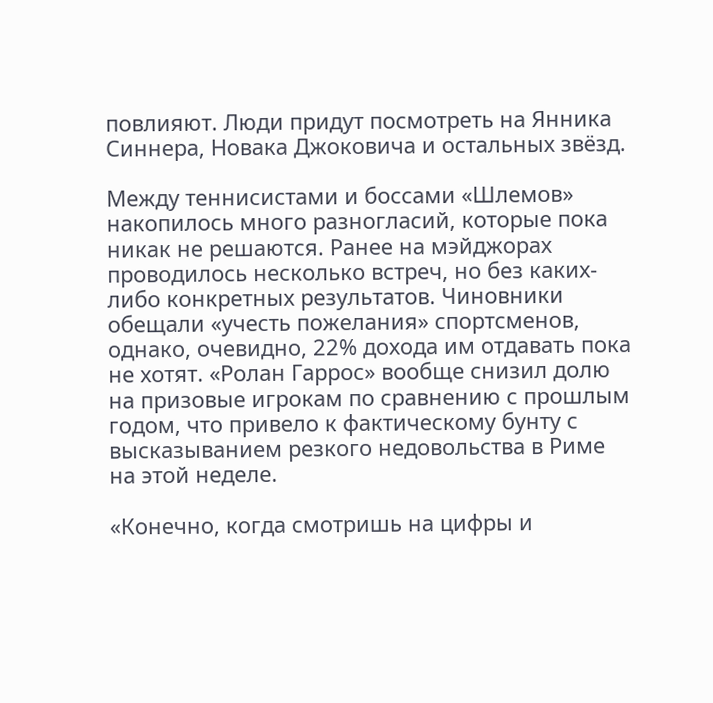повлияют. Люди придут посмотреть на Янника Синнера, Новака Джоковича и остальных звёзд.

Между теннисистами и боссами «Шлемов» накопилось много разногласий, которые пока никак не решаются. Ранее на мэйджорах проводилось несколько встреч, но без каких-либо конкретных результатов. Чиновники обещали «учесть пожелания» спортсменов, однако, очевидно, 22% дохода им отдавать пока не хотят. «Ролан Гаррос» вообще снизил долю на призовые игрокам по сравнению с прошлым годом, что привело к фактическому бунту с высказыванием резкого недовольства в Риме на этой неделе.

«Конечно, когда смотришь на цифры и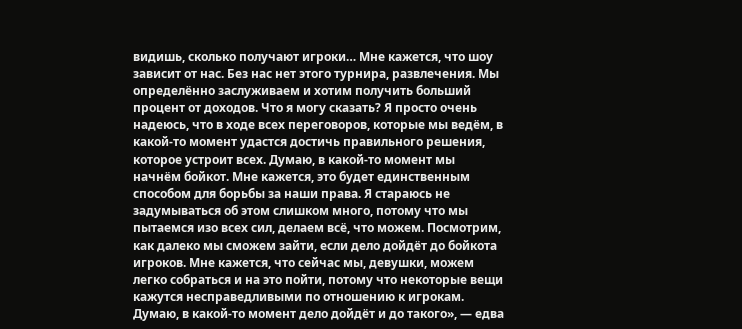видишь, сколько получают игроки… Мне кажется, что шоу зависит от нас. Без нас нет этого турнира, развлечения. Мы определённо заслуживаем и хотим получить больший процент от доходов. Что я могу сказать? Я просто очень надеюсь, что в ходе всех переговоров, которые мы ведём, в какой-то момент удастся достичь правильного решения, которое устроит всех. Думаю, в какой-то момент мы начнём бойкот. Мне кажется, это будет единственным способом для борьбы за наши права. Я стараюсь не задумываться об этом слишком много, потому что мы пытаемся изо всех сил, делаем всё, что можем. Посмотрим, как далеко мы сможем зайти, если дело дойдёт до бойкота игроков. Мне кажется, что сейчас мы, девушки, можем легко собраться и на это пойти, потому что некоторые вещи кажутся несправедливыми по отношению к игрокам. Думаю, в какой-то момент дело дойдёт и до такого», — едва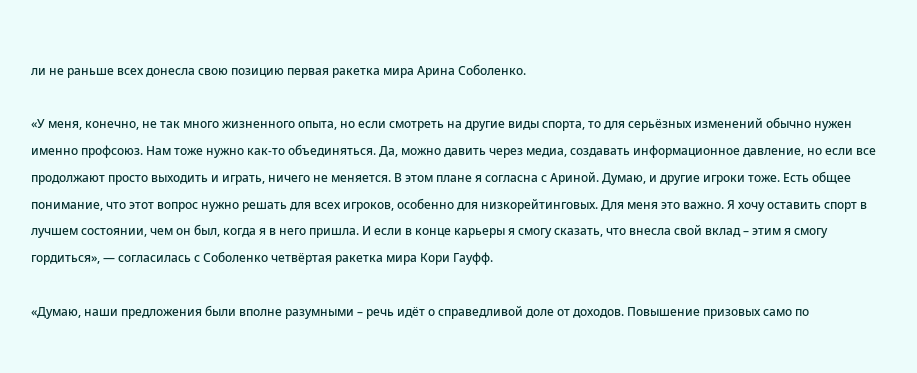ли не раньше всех донесла свою позицию первая ракетка мира Арина Соболенко.

«У меня, конечно, не так много жизненного опыта, но если смотреть на другие виды спорта, то для серьёзных изменений обычно нужен именно профсоюз. Нам тоже нужно как-то объединяться. Да, можно давить через медиа, создавать информационное давление, но если все продолжают просто выходить и играть, ничего не меняется. В этом плане я согласна с Ариной. Думаю, и другие игроки тоже. Есть общее понимание, что этот вопрос нужно решать для всех игроков, особенно для низкорейтинговых. Для меня это важно. Я хочу оставить спорт в лучшем состоянии, чем он был, когда я в него пришла. И если в конце карьеры я смогу сказать, что внесла свой вклад – этим я смогу гордиться», — согласилась с Соболенко четвёртая ракетка мира Кори Гауфф.

«Думаю, наши предложения были вполне разумными – речь идёт о справедливой доле от доходов. Повышение призовых само по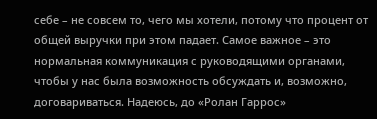себе – не совсем то, чего мы хотели, потому что процент от общей выручки при этом падает. Самое важное – это нормальная коммуникация с руководящими органами, чтобы у нас была возможность обсуждать и, возможно, договариваться. Надеюсь, до «Ролан Гаррос»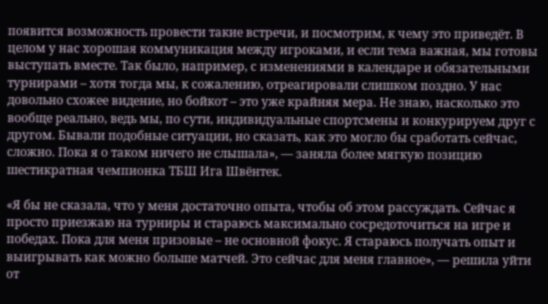появится возможность провести такие встречи, и посмотрим, к чему это приведёт. В целом у нас хорошая коммуникация между игроками, и если тема важная, мы готовы выступать вместе. Так было, например, с изменениями в календаре и обязательными турнирами – хотя тогда мы, к сожалению, отреагировали слишком поздно. У нас довольно схожее видение, но бойкот – это уже крайняя мера. Не знаю, насколько это вообще реально, ведь мы, по сути, индивидуальные спортсмены и конкурируем друг с другом. Бывали подобные ситуации, но сказать, как это могло бы сработать сейчас, сложно. Пока я о таком ничего не слышала», — заняла более мягкую позицию шестикратная чемпионка ТБШ Ига Швёнтек.

«Я бы не сказала, что у меня достаточно опыта, чтобы об этом рассуждать. Сейчас я просто приезжаю на турниры и стараюсь максимально сосредоточиться на игре и победах. Пока для меня призовые – не основной фокус. Я стараюсь получать опыт и выигрывать как можно больше матчей. Это сейчас для меня главное», — решила уйти от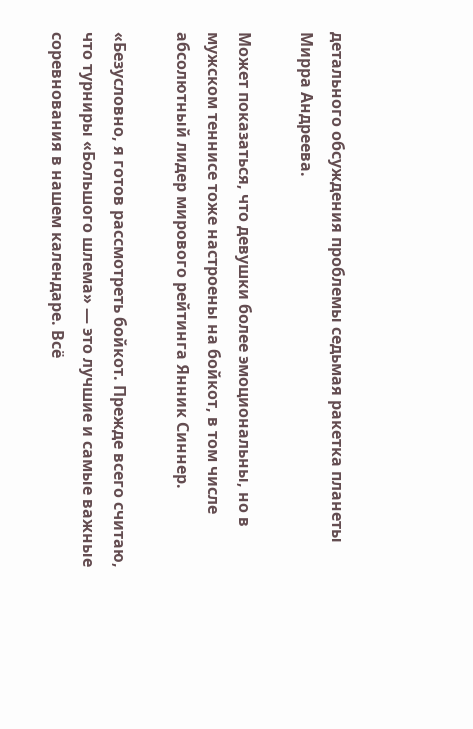детального обсуждения проблемы седьмая ракетка планеты Мирра Андреева.

Может показаться, что девушки более эмоциональны, но в мужском теннисе тоже настроены на бойкот, в том числе абсолютный лидер мирового рейтинга Янник Синнер.

«Безусловно, я готов рассмотреть бойкот. Прежде всего считаю, что турниры «Большого шлема» — это лучшие и самые важные соревнования в нашем календаре. Всё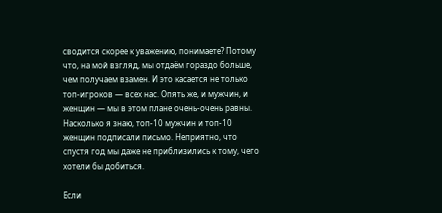сводится скорее к уважению, понимаете? Потому что, на мой взгляд, мы отдаём гораздо больше, чем получаем взамен. И это касается не только топ‑игроков — всех нас. Опять же, и мужчин, и женщин — мы в этом плане очень‑очень равны. Насколько я знаю, топ‑10 мужчин и топ‑10 женщин подписали письмо. Неприятно, что спустя год мы даже не приблизились к тому, чего хотели бы добиться.

Если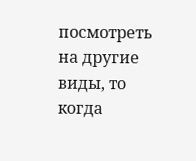посмотреть на другие виды, то когда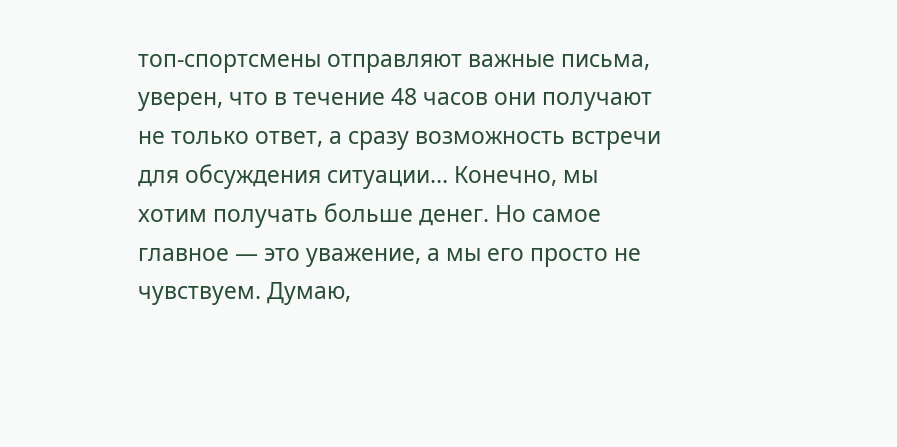топ‑спортсмены отправляют важные письма, уверен, что в течение 48 часов они получают не только ответ, а сразу возможность встречи для обсуждения ситуации… Конечно, мы хотим получать больше денег. Но самое главное — это уважение, а мы его просто не чувствуем. Думаю,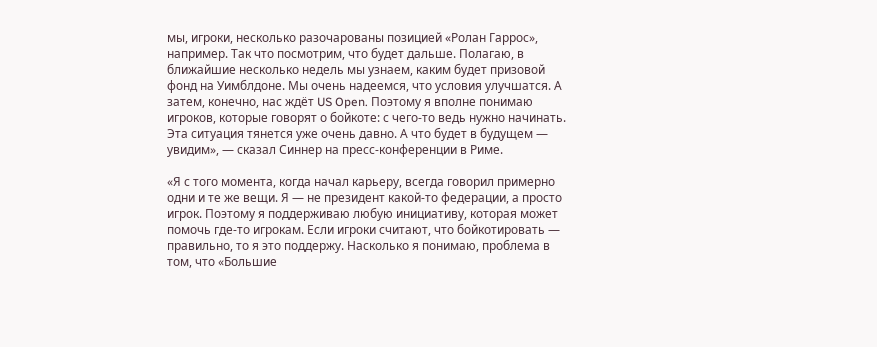мы, игроки, несколько разочарованы позицией «Ролан Гаррос», например. Так что посмотрим, что будет дальше. Полагаю, в ближайшие несколько недель мы узнаем, каким будет призовой фонд на Уимблдоне. Мы очень надеемся, что условия улучшатся. А затем, конечно, нас ждёт US Open. Поэтому я вполне понимаю игроков, которые говорят о бойкоте: с чего-то ведь нужно начинать. Эта ситуация тянется уже очень давно. А что будет в будущем — увидим», — сказал Синнер на пресс-конференции в Риме.

«Я с того момента, когда начал карьеру, всегда говорил примерно одни и те же вещи. Я — не президент какой-то федерации, а просто игрок. Поэтому я поддерживаю любую инициативу, которая может помочь где-то игрокам. Если игроки считают, что бойкотировать — правильно, то я это поддержу. Насколько я понимаю, проблема в том, что «Большие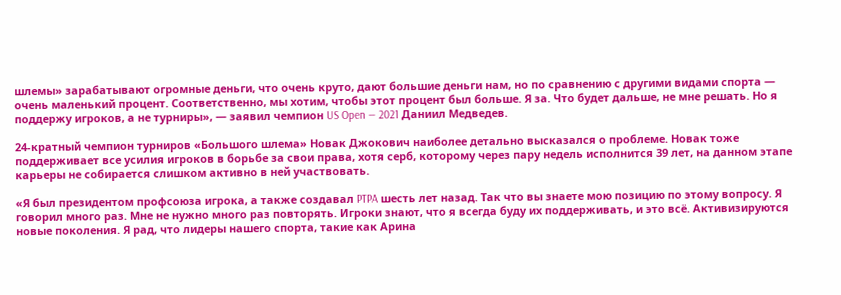шлемы» зарабатывают огромные деньги, что очень круто, дают большие деньги нам, но по сравнению с другими видами спорта — очень маленький процент. Соответственно, мы хотим, чтобы этот процент был больше. Я за. Что будет дальше, не мне решать. Но я поддержу игроков, а не турниры», — заявил чемпион US Open — 2021 Даниил Медведев.

24-кратный чемпион турниров «Большого шлема» Новак Джокович наиболее детально высказался о проблеме. Новак тоже поддерживает все усилия игроков в борьбе за свои права, хотя серб, которому через пару недель исполнится 39 лет, на данном этапе карьеры не собирается слишком активно в ней участвовать.

«Я был президентом профсоюза игрока, а также создавал PTPA шесть лет назад. Так что вы знаете мою позицию по этому вопросу. Я говорил много раз. Мне не нужно много раз повторять. Игроки знают, что я всегда буду их поддерживать, и это всё. Активизируются новые поколения. Я рад, что лидеры нашего спорта, такие как Арина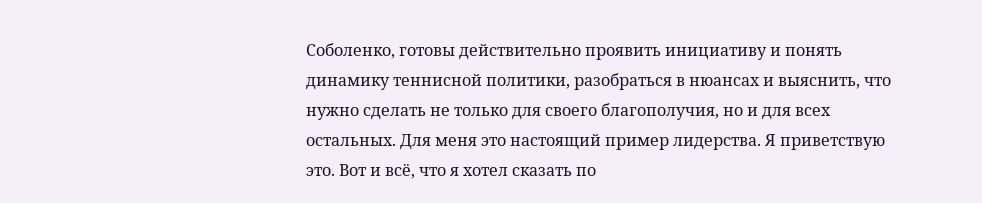Соболенко, готовы действительно проявить инициативу и понять динамику теннисной политики, разобраться в нюансах и выяснить, что нужно сделать не только для своего благополучия, но и для всех остальных. Для меня это настоящий пример лидерства. Я приветствую это. Вот и всё, что я хотел сказать по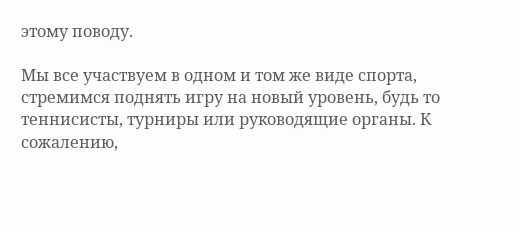этому поводу.

Мы все участвуем в одном и том же виде спорта, стремимся поднять игру на новый уровень, будь то теннисисты, турниры или руководящие органы. К сожалению,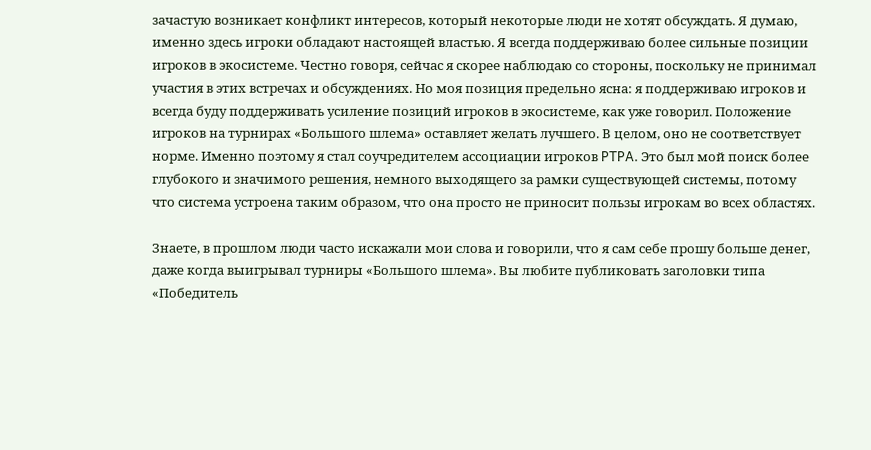зачастую возникает конфликт интересов, который некоторые люди не хотят обсуждать. Я думаю, именно здесь игроки обладают настоящей властью. Я всегда поддерживаю более сильные позиции игроков в экосистеме. Честно говоря, сейчас я скорее наблюдаю со стороны, поскольку не принимал участия в этих встречах и обсуждениях. Но моя позиция предельно ясна: я поддерживаю игроков и всегда буду поддерживать усиление позиций игроков в экосистеме, как уже говорил. Положение игроков на турнирах «Большого шлема» оставляет желать лучшего. В целом, оно не соответствует норме. Именно поэтому я стал соучредителем ассоциации игроков PTPA. Это был мой поиск более глубокого и значимого решения, немного выходящего за рамки существующей системы, потому что система устроена таким образом, что она просто не приносит пользы игрокам во всех областях.

Знаете, в прошлом люди часто искажали мои слова и говорили, что я сам себе прошу больше денег, даже когда выигрывал турниры «Большого шлема». Вы любите публиковать заголовки типа «Победитель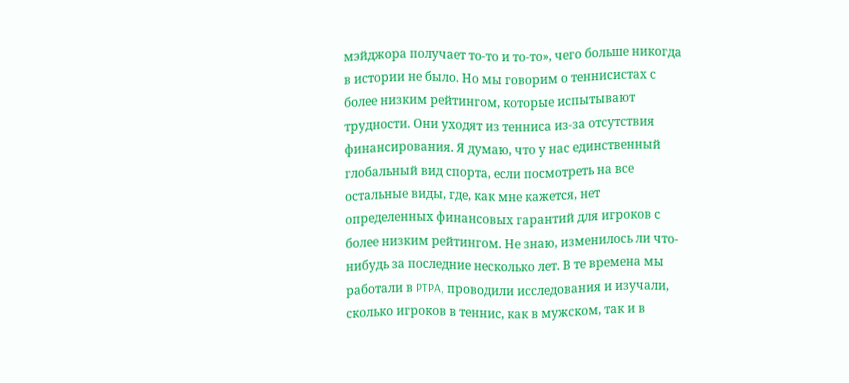мэйджора получает то-то и то-то», чего больше никогда в истории не было. Но мы говорим о теннисистах с более низким рейтингом, которые испытывают трудности. Они уходят из тенниса из-за отсутствия финансирования. Я думаю, что у нас единственный глобальный вид спорта, если посмотреть на все остальные виды, где, как мне кажется, нет определенных финансовых гарантий для игроков с более низким рейтингом. Не знаю, изменилось ли что-нибудь за последние несколько лет. В те времена мы работали в PTPA, проводили исследования и изучали, сколько игроков в теннис, как в мужском, так и в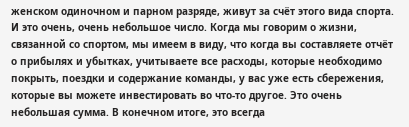женском одиночном и парном разряде, живут за счёт этого вида спорта. И это очень, очень небольшое число. Когда мы говорим о жизни, связанной со спортом, мы имеем в виду, что когда вы составляете отчёт о прибылях и убытках, учитываете все расходы, которые необходимо покрыть, поездки и содержание команды, у вас уже есть сбережения, которые вы можете инвестировать во что-то другое. Это очень небольшая сумма. В конечном итоге, это всегда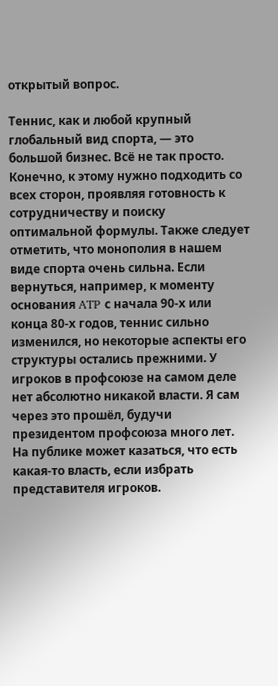открытый вопрос.

Теннис, как и любой крупный глобальный вид спорта, — это большой бизнес. Всё не так просто. Конечно, к этому нужно подходить со всех сторон, проявляя готовность к сотрудничеству и поиску оптимальной формулы. Также следует отметить, что монополия в нашем виде спорта очень сильна. Если вернуться, например, к моменту основания ATP с начала 90-х или конца 80-х годов, теннис сильно изменился, но некоторые аспекты его структуры остались прежними. У игроков в профсоюзе на самом деле нет абсолютно никакой власти. Я сам через это прошёл, будучи президентом профсоюза много лет. На публике может казаться, что есть какая-то власть, если избрать представителя игроков.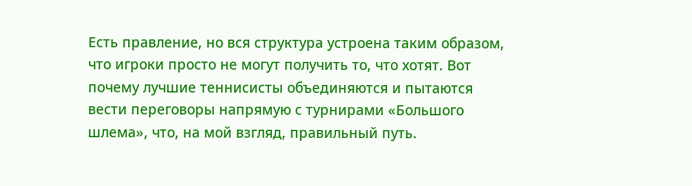Есть правление, но вся структура устроена таким образом, что игроки просто не могут получить то, что хотят. Вот почему лучшие теннисисты объединяются и пытаются вести переговоры напрямую с турнирами «Большого шлема», что, на мой взгляд, правильный путь.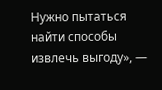Нужно пытаться найти способы извлечь выгоду», —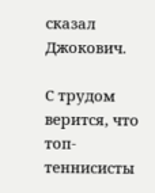сказал Джокович.

С трудом верится, что топ-теннисисты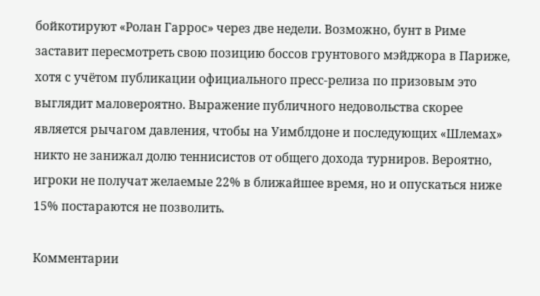бойкотируют «Ролан Гаррос» через две недели. Возможно, бунт в Риме заставит пересмотреть свою позицию боссов грунтового мэйджора в Париже, хотя с учётом публикации официального пресс-релиза по призовым это выглядит маловероятно. Выражение публичного недовольства скорее является рычагом давления, чтобы на Уимблдоне и последующих «Шлемах» никто не занижал долю теннисистов от общего дохода турниров. Вероятно, игроки не получат желаемые 22% в ближайшее время, но и опускаться ниже 15% постараются не позволить.

Комментарии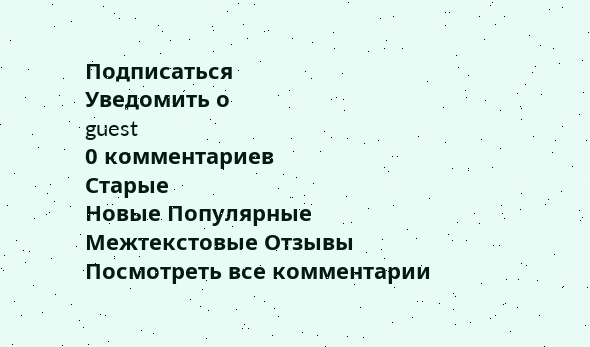Подписаться
Уведомить о
guest
0 комментариев
Старые
Новые Популярные
Межтекстовые Отзывы
Посмотреть все комментарии